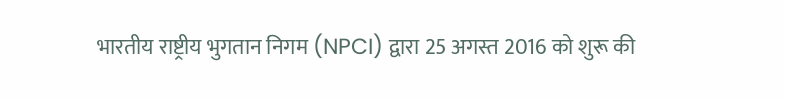भारतीय राष्ट्रीय भुगतान निगम (NPCI) द्वारा 25 अगस्त 2016 को शुरू की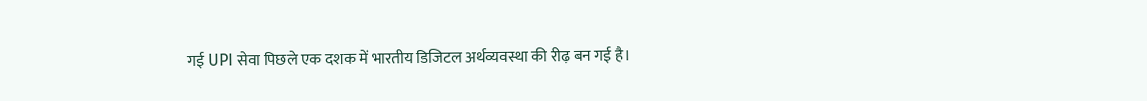गई UPI सेवा पिछले एक दशक में भारतीय डिजिटल अर्थव्यवस्था की रीढ़ बन गई है।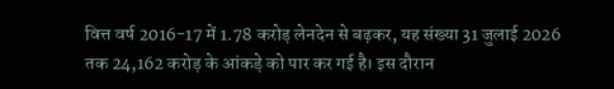वित्त वर्ष 2016-17 में 1.78 करोड़ लेनदेन से बढ़कर, यह संख्या 31 जुलाई 2026 तक 24,162 करोड़ के आंकड़े को पार कर गई है। इस दौरान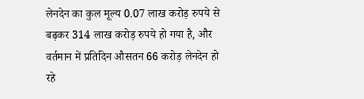लेनदेन का कुल मूल्य 0.07 लाख करोड़ रुपये से बढ़कर 314 लाख करोड़ रुपये हो गया है, और वर्तमान में प्रतिदिन औसतन 66 करोड़ लेनदेन हो रहे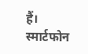हैं।
स्मार्टफोन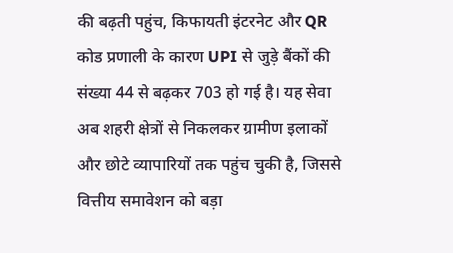की बढ़ती पहुंच, किफायती इंटरनेट और QR कोड प्रणाली के कारण UPI से जुड़े बैंकों की संख्या 44 से बढ़कर 703 हो गई है। यह सेवा अब शहरी क्षेत्रों से निकलकर ग्रामीण इलाकों और छोटे व्यापारियों तक पहुंच चुकी है, जिससे वित्तीय समावेशन को बड़ा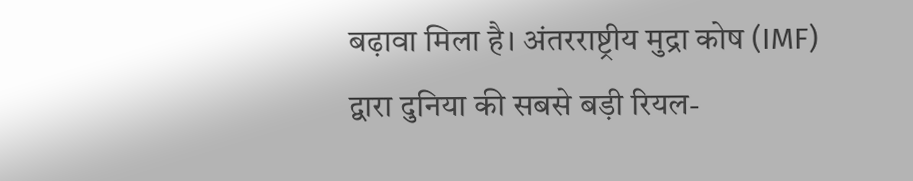बढ़ावा मिला है। अंतरराष्ट्रीय मुद्रा कोष (IMF) द्वारा दुनिया की सबसे बड़ी रियल-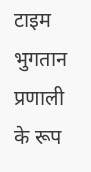टाइम भुगतान प्रणाली के रूप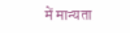में मान्यता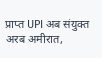प्राप्त UPI अब संयुक्त अरब अमीरात,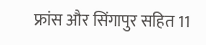फ्रांस और सिंगापुर सहित 11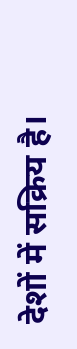देशों में सक्रिय है।